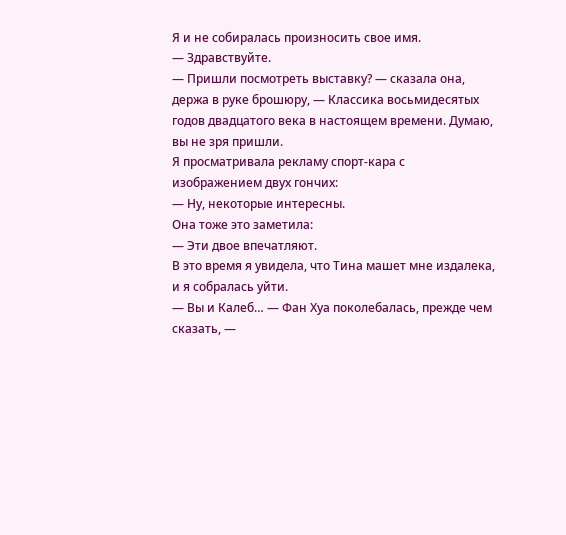Я и не собиралась произносить свое имя.
— Здравствуйте.
— Пришли посмотреть выставку? — сказала она, держа в руке брошюру, — Классика восьмидесятых годов двадцатого века в настоящем времени. Думаю, вы не зря пришли.
Я просматривала рекламу спорт-кара с изображением двух гончих:
— Ну, некоторые интересны.
Она тоже это заметила:
— Эти двое впечатляют.
В это время я увидела, что Тина машет мне издалека, и я собралась уйти.
— Вы и Калеб… — Фан Хуа поколебалась, прежде чем сказать, —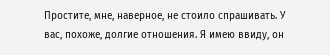Простите, мне, наверное, не стоило спрашивать. У вас, похоже, долгие отношения. Я имею ввиду, он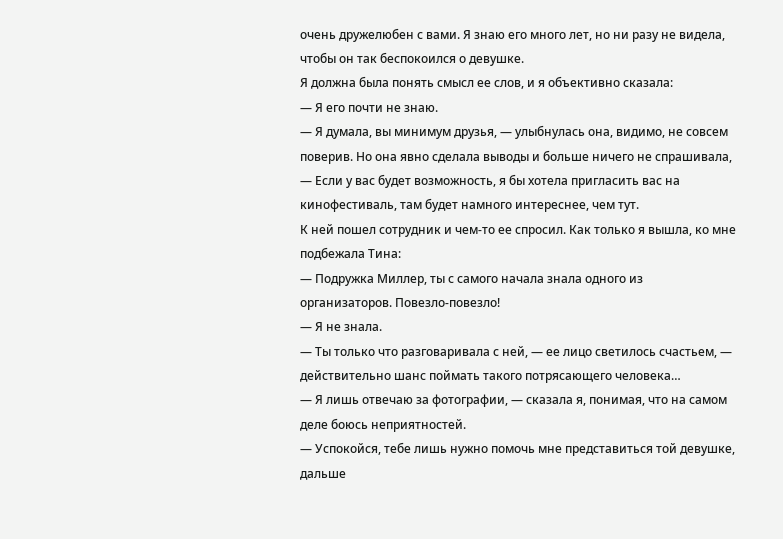очень дружелюбен с вами. Я знаю его много лет, но ни разу не видела, чтобы он так беспокоился о девушке.
Я должна была понять смысл ее слов, и я объективно сказала:
— Я его почти не знаю.
— Я думала, вы минимум друзья, — улыбнулась она, видимо, не совсем поверив. Но она явно сделала выводы и больше ничего не спрашивала, — Если у вас будет возможность, я бы хотела пригласить вас на кинофестиваль, там будет намного интереснее, чем тут.
К ней пошел сотрудник и чем-то ее спросил. Как только я вышла, ко мне подбежала Тина:
— Подружка Миллер, ты с самого начала знала одного из организаторов. Повезло-повезло!
— Я не знала.
— Ты только что разговаривала с ней, — ее лицо светилось счастьем, — действительно шанс поймать такого потрясающего человека…
— Я лишь отвечаю за фотографии, — сказала я, понимая, что на самом деле боюсь неприятностей.
— Успокойся, тебе лишь нужно помочь мне представиться той девушке, дальше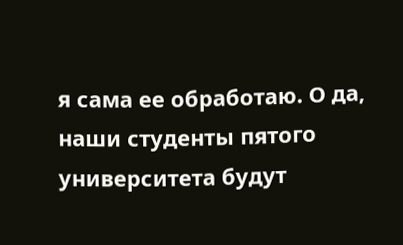я сама ее обработаю. О да, наши студенты пятого университета будут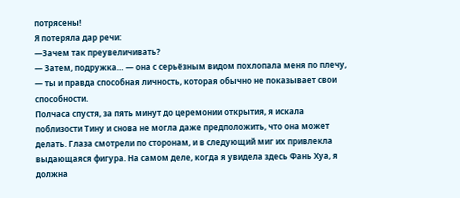потрясены!
Я потеряла дар речи:
—Зачем так преувеличивать?
— Затем, подружка… — она с серьёзным видом похлопала меня по плечу, — ты и правда способная личность, которая обычно не показывает свои способности.
Полчаса спустя, за пять минут до церемонии открытия, я искала поблизости Тину и снова не могла даже предположить, что она может делать. Глаза смотрели по сторонам, и в следующий миг их привлекла выдающаяся фигура. На самом деле, когда я увидела здесь Фань Хуа, я должна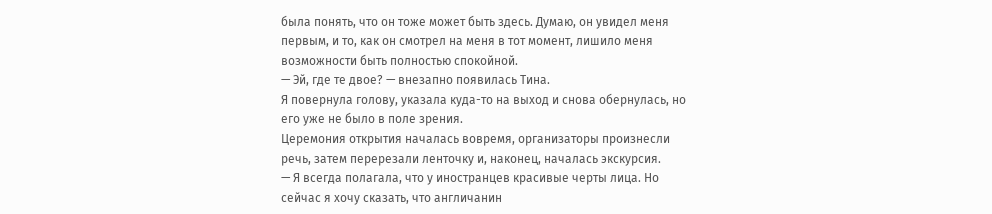была понять, что он тоже может быть здесь. Думаю, он увидел меня первым, и то, как он смотрел на меня в тот момент, лишило меня возможности быть полностью спокойной.
— Эй, где те двое? — внезапно появилась Тина.
Я повернула голову, указала куда-то на выход и снова обернулась, но его уже не было в поле зрения.
Церемония открытия началась вовремя, организаторы произнесли речь, затем перерезали ленточку и, наконец, началась экскурсия.
— Я всегда полагала, что у иностранцев красивые черты лица. Но сейчас я хочу сказать, что англичанин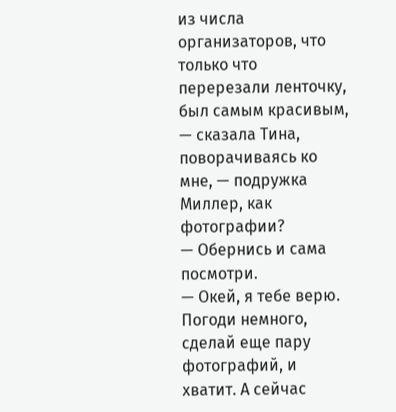из числа организаторов, что только что перерезали ленточку, был самым красивым, — сказала Тина, поворачиваясь ко мне, — подружка Миллер, как фотографии?
— Обернись и сама посмотри.
— Окей, я тебе верю. Погоди немного, сделай еще пару фотографий, и хватит. А сейчас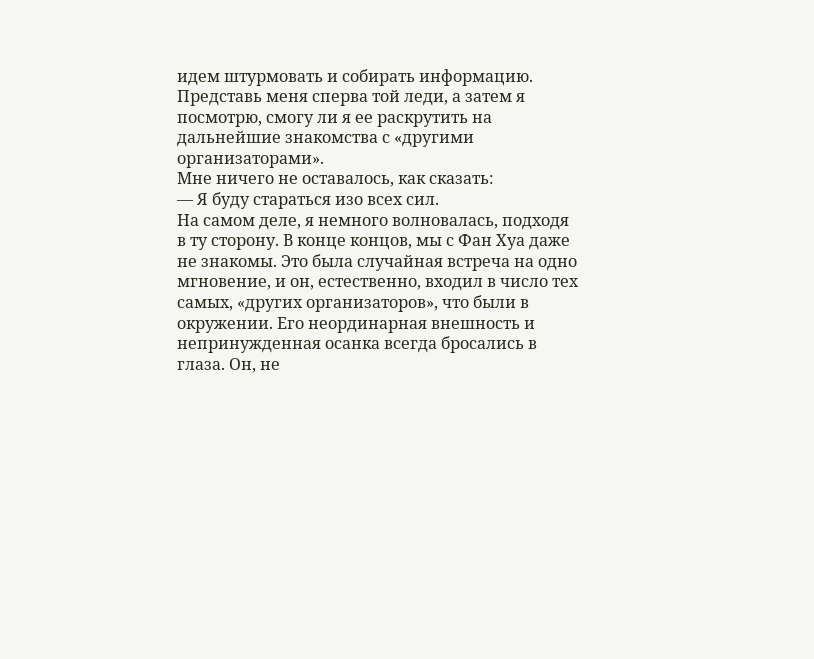идем штурмовать и собирать информацию. Представь меня сперва той леди, а затем я посмотрю, смогу ли я ее раскрутить на дальнейшие знакомства с «другими организаторами».
Мне ничего не оставалось, как сказать:
— Я буду стараться изо всех сил.
На самом деле, я немного волновалась, подходя в ту сторону. В конце концов, мы с Фан Хуа даже не знакомы. Это была случайная встреча на одно мгновение, и он, естественно, входил в число тех самых, «других организаторов», что были в окружении. Его неординарная внешность и непринужденная осанка всегда бросались в глаза. Он, не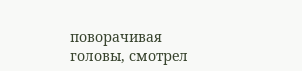поворачивая головы, смотрел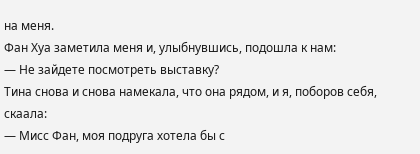на меня.
Фан Хуа заметила меня и, улыбнувшись, подошла к нам:
— Не зайдете посмотреть выставку?
Тина снова и снова намекала, что она рядом, и я, поборов себя, скаала:
— Мисс Фан, моя подруга хотела бы с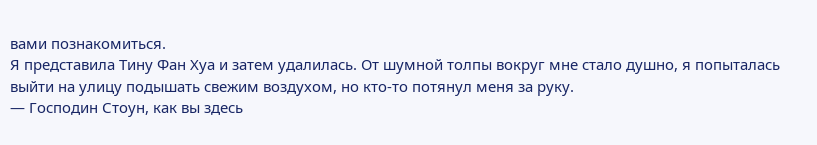вами познакомиться.
Я представила Тину Фан Хуа и затем удалилась. От шумной толпы вокруг мне стало душно, я попыталась выйти на улицу подышать свежим воздухом, но кто-то потянул меня за руку.
— Господин Стоун, как вы здесь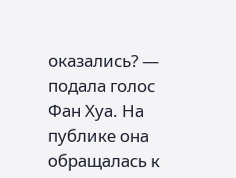оказались? — подала голос Фан Хуа. На публике она обращалась к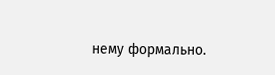нему формально.